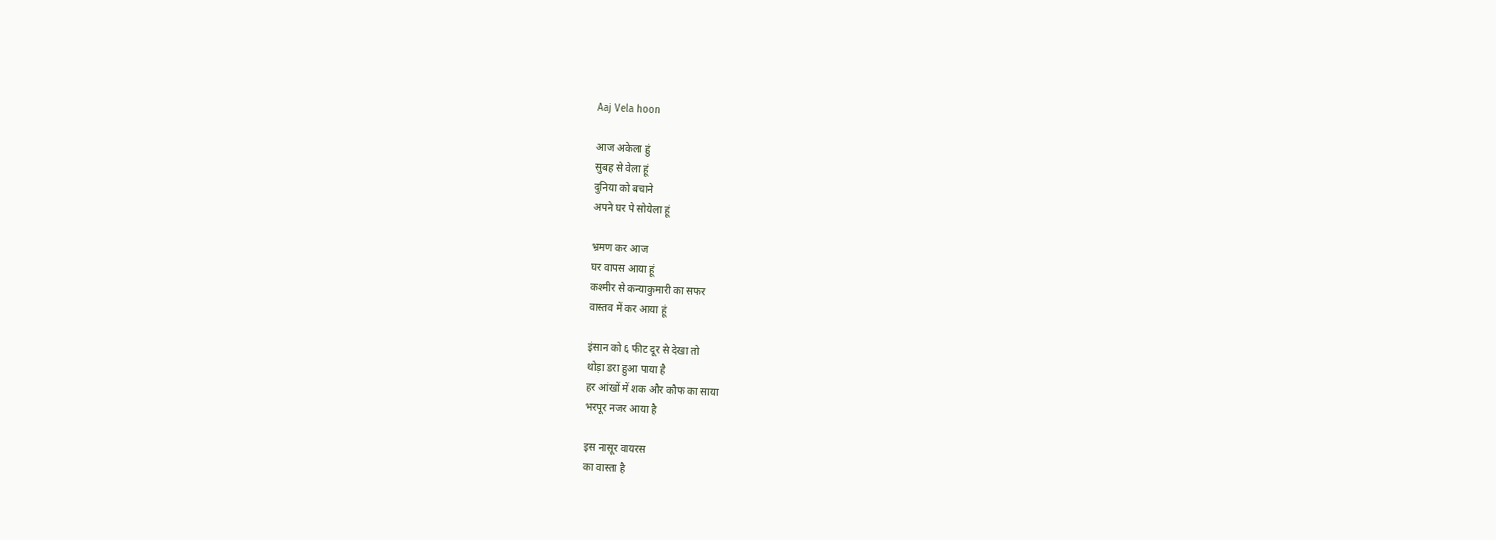Aaj Vela hoon

आज अकेला हुं
सुबह से वेला हूं
दुनिया को बचाने
अपने घर पे सोयेला हूं

भ्रमण कर आज
घर वापस आया हूं
कश्मीर से कन्याकुमारी का सफर
वास्तव में कर आया हूं

इंसान को ६ फीट दूर से देखा तो
थोड़ा डरा हुआ पाया है
हर आंखों में शक और कौफ का साया
भरपूर नजर आया है

इस नासूर वायरस
का वास्ता है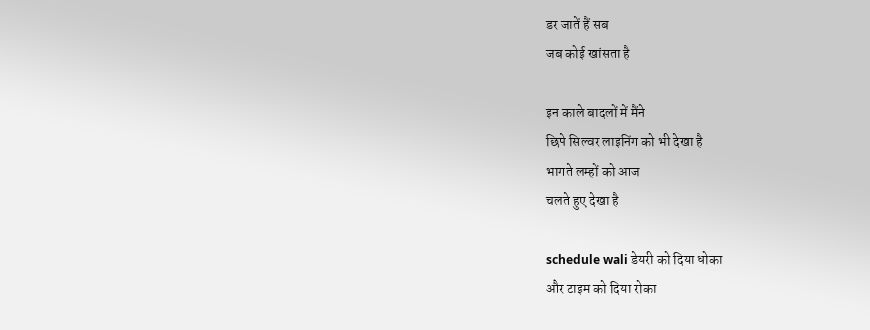डर जातें हैं सब
जब कोई खांसता है

इन काले बादलों में मैंने
छिपे सिल्वर लाइनिंग को भी देखा है
भागते लम्हों को आज
चलते हुए देखा है

schedule wali डेयरी को दिया धोका
और टाइम को दिया रोका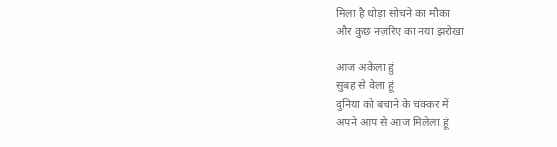मिला है थोड़ा सोचने का मौका
और कुछ नज़रिए का नया झरोखा

आज अकेला हुं
सुबह से वेला हूं
दुनिया को बचाने के चक्कर में
अपने आप से आज मिलेला हूं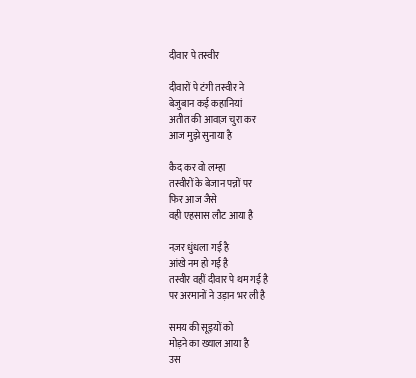दीवार पे तस्वीर

दीवारों पे टंगी तस्वीर ने
बेजुबान कई कहानियां
अतीत की आवाज़ चुरा कर
आज मुझे सुनाया है

कैद कर वो लम्हा
तस्वीरों के बेजान पन्नों पर
फिर आज जैसे
वही एहसास लौट आया है

नज़र धुंधला गई है
आंखे नम हो गई है
तस्वीर वहीं दीवार पे थम गई है
पर अरमानों ने उड़ान भर ली है

समय की सूइयों को
मोड़ने का ख्याल आया है
उस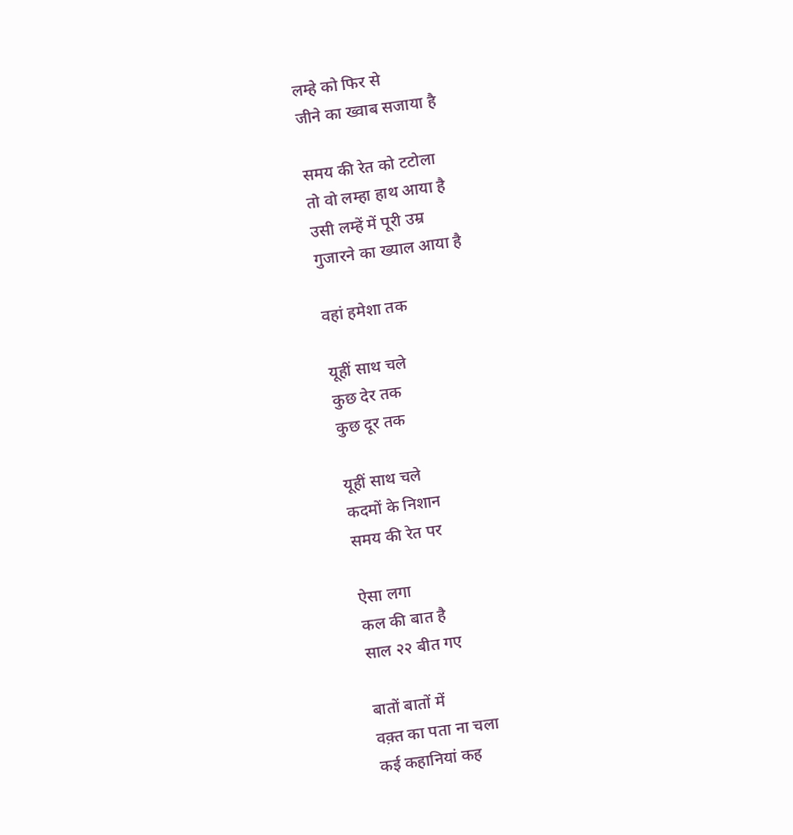लम्हे को फिर से
जीने का ख्वाब सजाया है

समय की रेत को टटोला
तो वो लम्हा हाथ आया है
उसी लम्हें में पूरी उम्र
गुजारने का ख्याल आया है

वहां हमेशा तक

यूहीं साथ चले
कुछ देर तक
कुछ दूर तक

यूहीं साथ चले
कदमों के निशान
समय की रेत पर

ऐसा लगा
कल की बात है
साल २२ बीत गए

बातों बातों में
वक़्त का पता ना चला
कई कहानियां कह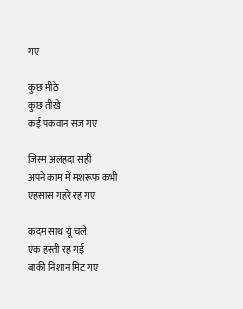गए

कुछ मीठे
कुछ तीखे
कई पकवान सज गए

जिस्म अलहदा सही
अपने काम में मशरूफ कभी
एहसास गहरे रह गए

कदम साथ यूं चले
एक हस्ती रह गई
बाकी निशान मिट गए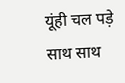यूंही चल पड़े
साथ साथ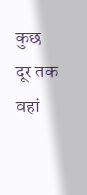कुछ दूर तक
वहां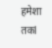हमेशा तकl